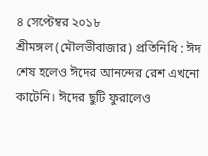৪ সেপ্টেম্বর ২০১৮
শ্রীমঙ্গল (মৌলভীবাজার) প্রতিনিধি : ঈদ শেষ হলেও ঈদের আনন্দের রেশ এখনো কাটেনি। ঈদের ছুটি ফুরালেও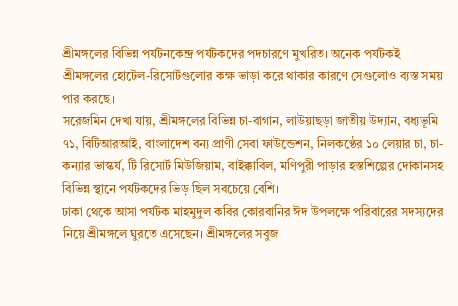শ্রীমঙ্গলের বিভিন্ন পর্যটনকেন্দ্র পর্যটকদের পদচারণে মুখরিত। অনেক পর্যটকই শ্রীমঙ্গলের হোটেল-রিসোর্টগুলোর কক্ষ ভাড়া করে থাকার কারণে সেগুলোও ব্যস্ত সময় পার করছে।
সরেজমিন দেখা যায়, শ্রীমঙ্গলের বিভিন্ন চা-বাগান, লাউয়াছড়া জাতীয় উদ্যান, বধ্যভূমি ৭১, বিটিআরআই, বাংলাদেশ বন্য প্রাণী সেবা ফাউন্ডেশন, নিলকণ্ঠের ১০ লেয়ার চা, চা-কন্যার ভাস্কর্য, টি রিসোর্ট মিউজিয়াম, বাইক্কাবিল, মণিপুরী পাড়ার হস্তশিল্পের দোকানসহ বিভিন্ন স্থানে পর্যটকদের ভিড় ছিল সবচেয়ে বেশি।
ঢাকা থেকে আসা পর্যটক মাহমুদুল কবির কোরবানির ঈদ উপলক্ষে পরিবারের সদস্যদের নিয়ে শ্রীমঙ্গলে ঘুরতে এসেছেন। শ্রীমঙ্গলের সবুজ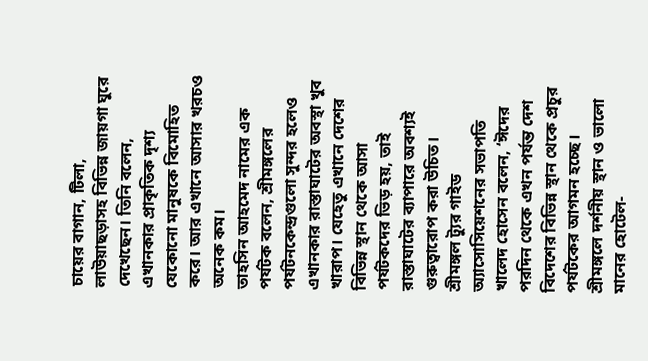চায়ের বাগান, টিলা, লাউয়াছড়াসহ বিভিন্ন জায়গা ঘুরে দেখেছেন। তিনি বলেন, এখানকার প্রাকৃতিক দৃশ্য যেকোনো মানুষকে বিমোহিত করে। আর এখানে আসার খরচও অনেক কম।
তাহসিন আহমেদ নামের এক পর্যটক বলেন, শ্রীমঙ্গলের পর্যটনকেন্দ্রগুলো সুন্দর হলেও এখানকার রাস্তাঘাটের অবস্থা খুব খারাপ। যেহেতু এখানে দেশের বিভিন্ন স্থান থেকে আসা পর্যটকদের ভিড় হয়, তাই রাস্তাঘাটের ব্যাপারে অবশ্যই গুরুত্বারোপ করা উচিত।
শ্রীমঙ্গল ট্যুর গাইড অ্যাসোসিয়েশনের সভাপতি খালেদ হোসেন বলেন, ‘ঈদের পরদিন থেকে এখন পর্যন্ত দেশ বিদেশের বিভিন্ন স্থান থেকে প্রচুর পর্যটকের আগমন হচ্ছে। শ্রীমঙ্গলে দর্শনীয় স্থান ও ভালো মানের হোটেল-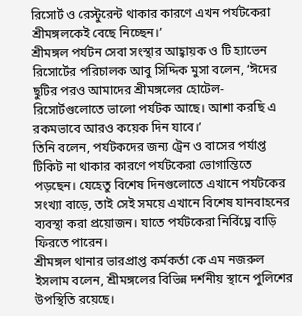রিসোর্ট ও রেস্টুরেন্ট থাকার কারণে এখন পর্যটকেরা শ্রীমঙ্গলকেই বেছে নিচ্ছেন।’
শ্রীমঙ্গল পর্যটন সেবা সংস্থার আহ্বায়ক ও টি হ্যাভেন রিসোর্টের পরিচালক আবু সিদ্দিক মুসা বলেন, ‘ঈদের ছুটির পরও আমাদের শ্রীমঙ্গলের হোটেল-রিসোর্টগুলোতে ভালো পর্যটক আছে। আশা করছি এ রকমভাবে আরও কয়েক দিন যাবে।’
তিনি বলেন, পর্যটকদের জন্য ট্রেন ও বাসের পর্যাপ্ত টিকিট না থাকার কারণে পর্যটকেরা ভোগান্তিতে পড়ছেন। যেহেতু বিশেষ দিনগুলোতে এখানে পর্যটকের সংখ্যা বাড়ে, তাই সেই সময়ে এখানে বিশেষ যানবাহনের ব্যবস্থা করা প্রয়োজন। যাতে পর্যটকেরা নির্বিঘ্নে বাড়ি ফিরতে পারেন।
শ্রীমঙ্গল থানার ভারপ্রাপ্ত কর্মকর্তা কে এম নজরুল ইসলাম বলেন, শ্রীমঙ্গলের বিভিন্ন দর্শনীয় স্থানে পুলিশের উপস্থিতি রয়েছে।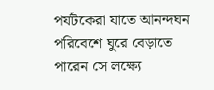পর্যটকেরা যাতে আনন্দঘন পরিবেশে ঘুরে বেড়াতে পারেন সে লক্ষ্যে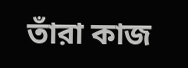তাঁরা কাজ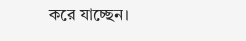করে যাচ্ছেন।